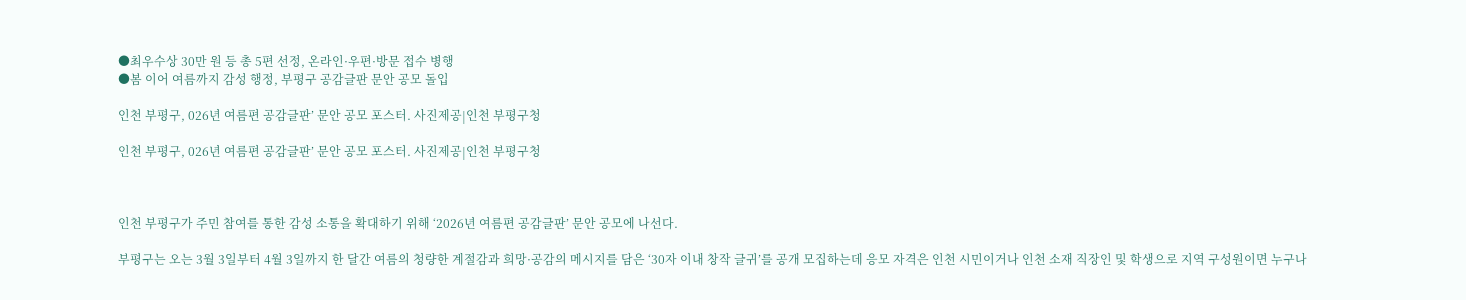●최우수상 30만 원 등 총 5편 선정, 온라인·우편·방문 접수 병행
●봄 이어 여름까지 감성 행정, 부평구 공감글판 문안 공모 돌입

인천 부평구, 026년 여름편 공감글판’ 문안 공모 포스터. 사진제공|인천 부평구청

인천 부평구, 026년 여름편 공감글판’ 문안 공모 포스터. 사진제공|인천 부평구청



인천 부평구가 주민 참여를 통한 감성 소통을 확대하기 위해 ‘2026년 여름편 공감글판’ 문안 공모에 나선다.

부평구는 오는 3월 3일부터 4월 3일까지 한 달간 여름의 청량한 계절감과 희망·공감의 메시지를 담은 ‘30자 이내 창작 글귀’를 공개 모집하는데 응모 자격은 인천 시민이거나 인천 소재 직장인 및 학생으로 지역 구성원이면 누구나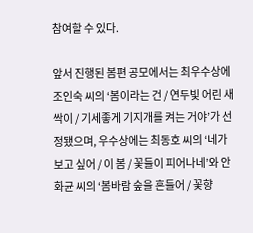참여할 수 있다.

앞서 진행된 봄편 공모에서는 최우수상에 조인숙 씨의 ‘봄이라는 건 / 연두빛 어린 새싹이 / 기세좋게 기지개를 켜는 거야’가 선정됐으며, 우수상에는 최동호 씨의 ‘네가 보고 싶어 / 이 봄 / 꽃들이 피어나네’와 안화균 씨의 ‘봄바람 숲을 흔들어 / 꽃향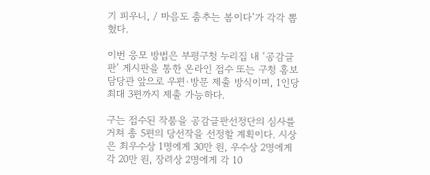기 피우니, / 마음도 춤추는 봄이다’가 각각 뽑혔다.

이번 응모 방법은 부평구청 누리집 내 ‘공감글판’ 게시판을 통한 온라인 접수 또는 구청 홍보담당관 앞으로 우편·방문 제출 방식이며, 1인당 최대 3편까지 제출 가능하다.

구는 접수된 작품을 공감글판선정단의 심사를 거쳐 총 5편의 당선작을 선정할 계획이다. 시상은 최우수상 1명에게 30만 원, 우수상 2명에게 각 20만 원, 장려상 2명에게 각 10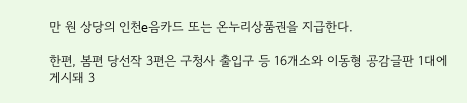만 원 상당의 인천e음카드 또는 온누리상품권을 지급한다.

한편, 봄편 당선작 3편은 구청사 출입구 등 16개소와 이동형 공감글판 1대에 게시돼 3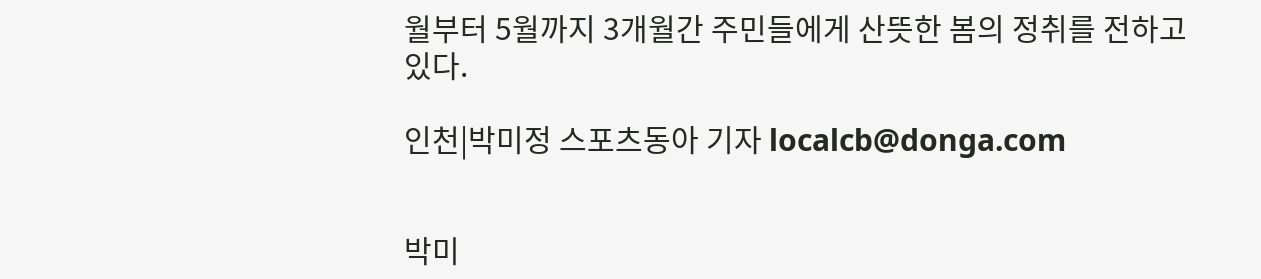월부터 5월까지 3개월간 주민들에게 산뜻한 봄의 정취를 전하고 있다.

인천|박미정 스포츠동아 기자 localcb@donga.com


박미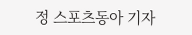정 스포츠동아 기자